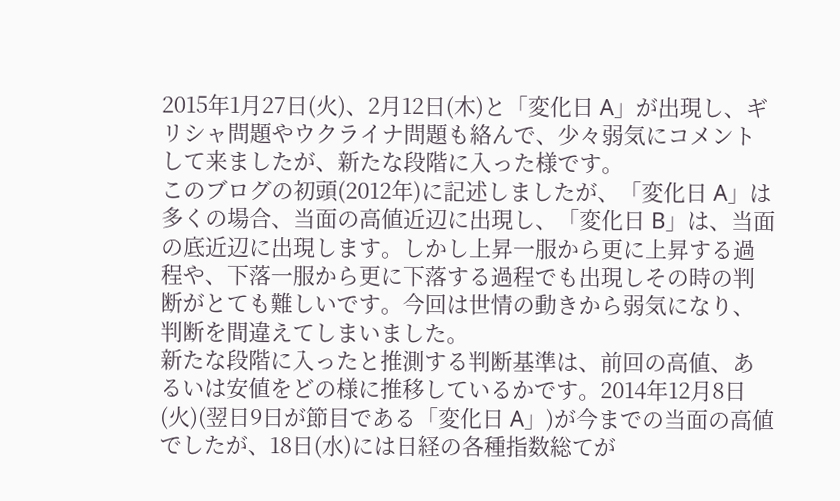2015年1月27日(火)、2月12日(木)と「変化日 A」が出現し、ギリシャ問題やウクライナ問題も絡んで、少々弱気にコメントして来ましたが、新たな段階に入った様です。
このブログの初頭(2012年)に記述しましたが、「変化日 A」は多くの場合、当面の高値近辺に出現し、「変化日 B」は、当面の底近辺に出現します。しかし上昇一服から更に上昇する過程や、下落一服から更に下落する過程でも出現しその時の判断がとても難しいです。今回は世情の動きから弱気になり、判断を間違えてしまいました。
新たな段階に入ったと推測する判断基準は、前回の高値、あるいは安値をどの様に推移しているかです。2014年12月8日(火)(翌日9日が節目である「変化日 A」)が今までの当面の高値でしたが、18日(水)には日経の各種指数総てが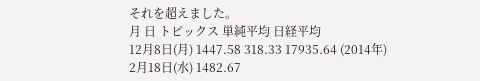それを超えました。
月 日 トピックス 単純平均 日経平均
12月8日(月) 1447.58 318.33 17935.64 (2014年)
2月18日(水) 1482.67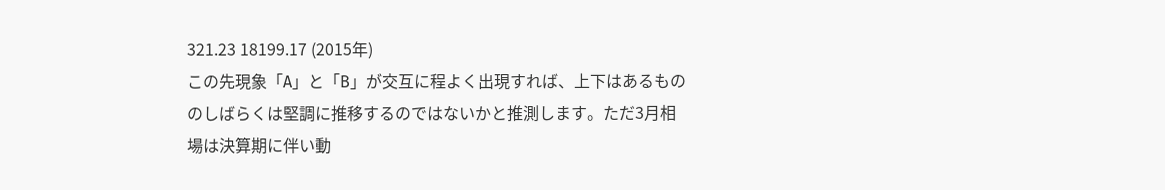321.23 18199.17 (2015年)
この先現象「A」と「B」が交互に程よく出現すれば、上下はあるもののしばらくは堅調に推移するのではないかと推測します。ただ3月相場は決算期に伴い動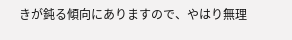きが鈍る傾向にありますので、やはり無理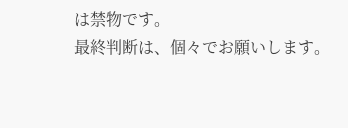は禁物です。
最終判断は、個々でお願いします。